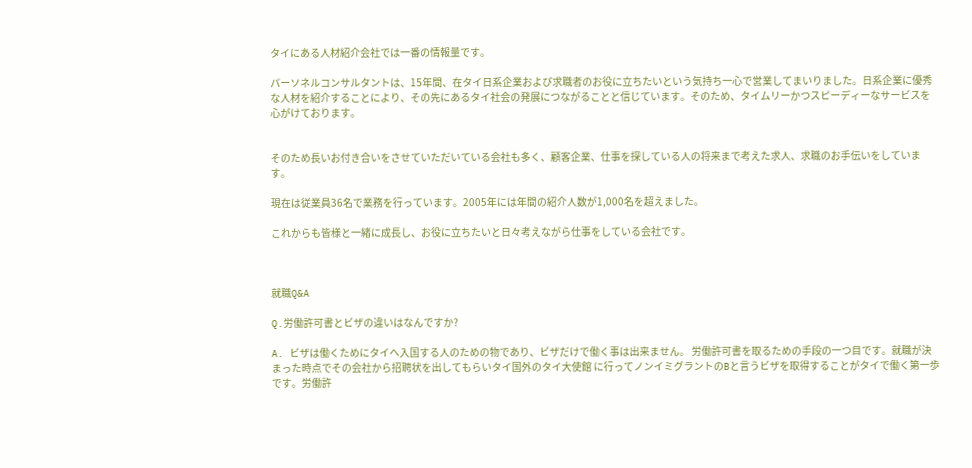タイにある人材紹介会社では一番の情報量です。

パーソネルコンサルタントは、15年間、在タイ日系企業および求職者のお役に立ちたいという気持ち一心で営業してまいりました。日系企業に優秀な人材を紹介することにより、その先にあるタイ社会の発展につながることと信じています。そのため、タイムリーかつスピーディーなサービスを心がけております。


そのため長いお付き合いをさせていただいている会社も多く、顧客企業、仕事を探している人の将来まで考えた求人、求職のお手伝いをしています。

現在は従業員36名で業務を行っています。2005年には年間の紹介人数が1,000名を超えました。

これからも皆様と一緒に成長し、お役に立ちたいと日々考えながら仕事をしている会社です。



就職Q&A

Q.労働許可書とビザの違いはなんですか?

A. ビザは働くためにタイへ入国する人のための物であり、ビザだけで働く事は出来ません。 労働許可書を取るための手段の一つ目です。就職が決まった時点でその会社から招聘状を出してもらいタイ国外のタイ大使館 に行ってノンイミグラントのBと言うビザを取得することがタイで働く第一歩です。労働許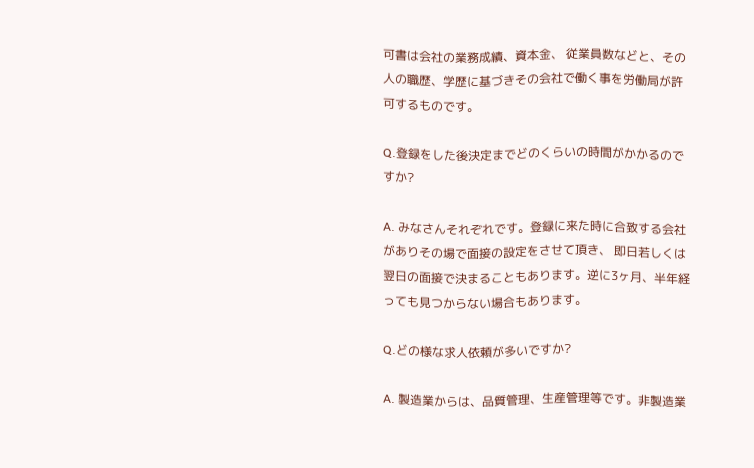可書は会社の業務成績、資本金、 従業員数などと、その人の職歴、学歴に基づきその会社で働く事を労働局が許可するものです。

Q.登録をした後決定までどのくらいの時間がかかるのですか?

A. みなさんそれぞれです。登録に来た時に合致する会社がありその場で面接の設定をさせて頂き、 即日若しくは翌日の面接で決まることもあります。逆に3ヶ月、半年経っても見つからない場合もあります。

Q.どの様な求人依頼が多いですか?

A. 製造業からは、品質管理、生産管理等です。非製造業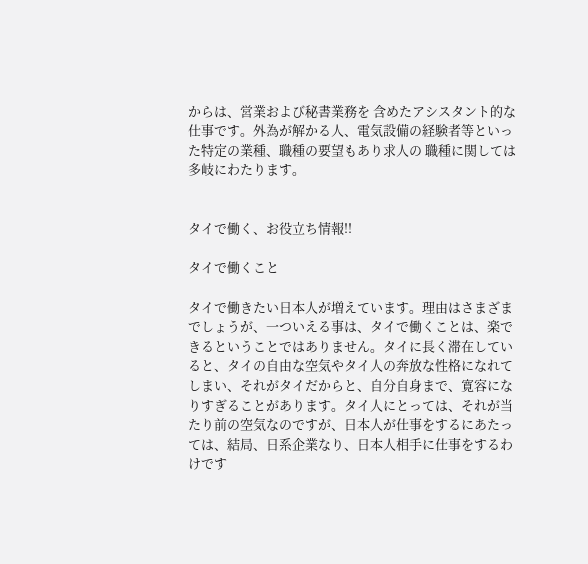からは、営業および秘書業務を 含めたアシスタント的な仕事です。外為が解かる人、電気設備の経験者等といった特定の業種、職種の要望もあり求人の 職種に関しては多岐にわたります。


タイで働く、お役立ち情報!!

タイで働くこと

タイで働きたい日本人が増えています。理由はさまざまでしょうが、一ついえる事は、タイで働くことは、楽できるということではありません。タイに長く滞在していると、タイの自由な空気やタイ人の奔放な性格になれてしまい、それがタイだからと、自分自身まで、寛容になりすぎることがあります。タイ人にとっては、それが当たり前の空気なのですが、日本人が仕事をするにあたっては、結局、日系企業なり、日本人相手に仕事をするわけです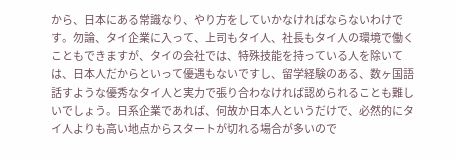から、日本にある常識なり、やり方をしていかなければならないわけです。勿論、タイ企業に入って、上司もタイ人、社長もタイ人の環境で働くこともできますが、タイの会社では、特殊技能を持っている人を除いては、日本人だからといって優遇もないですし、留学経験のある、数ヶ国語話すような優秀なタイ人と実力で張り合わなければ認められることも難しいでしょう。日系企業であれば、何故か日本人というだけで、必然的にタイ人よりも高い地点からスタートが切れる場合が多いので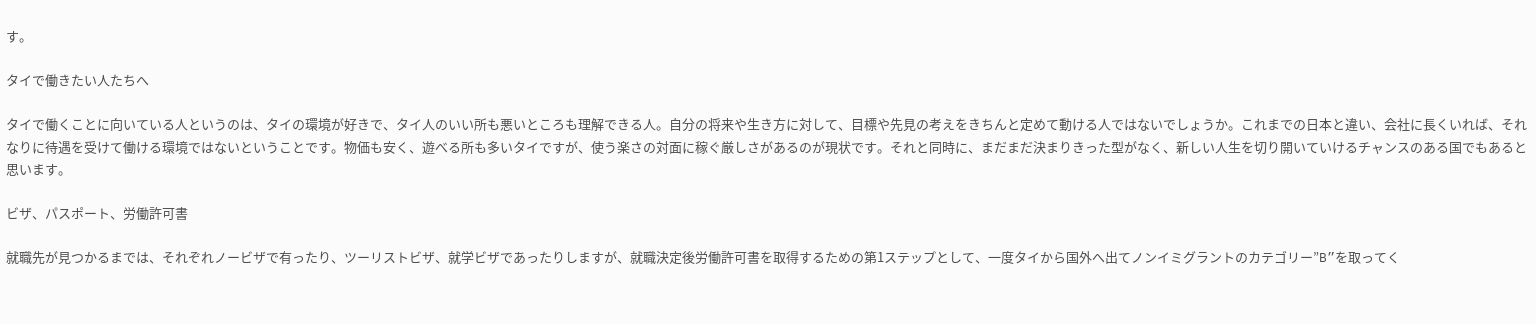す。

タイで働きたい人たちへ

タイで働くことに向いている人というのは、タイの環境が好きで、タイ人のいい所も悪いところも理解できる人。自分の将来や生き方に対して、目標や先見の考えをきちんと定めて動ける人ではないでしょうか。これまでの日本と違い、会社に長くいれば、それなりに待遇を受けて働ける環境ではないということです。物価も安く、遊べる所も多いタイですが、使う楽さの対面に稼ぐ厳しさがあるのが現状です。それと同時に、まだまだ決まりきった型がなく、新しい人生を切り開いていけるチャンスのある国でもあると思います。

ビザ、パスポート、労働許可書

就職先が見つかるまでは、それぞれノービザで有ったり、ツーリストビザ、就学ビザであったりしますが、就職決定後労働許可書を取得するための第1ステップとして、一度タイから国外へ出てノンイミグラントのカテゴリー”B”を取ってく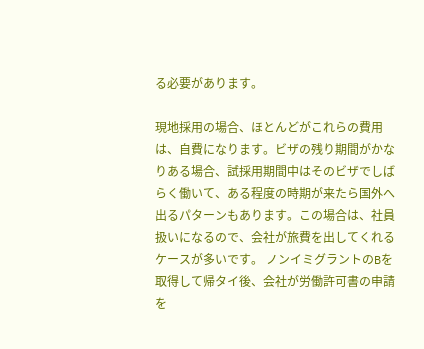る必要があります。

現地採用の場合、ほとんどがこれらの費用は、自費になります。ビザの残り期間がかなりある場合、試採用期間中はそのビザでしばらく働いて、ある程度の時期が来たら国外へ出るパターンもあります。この場合は、社員扱いになるので、会社が旅費を出してくれるケースが多いです。 ノンイミグラントのBを取得して帰タイ後、会社が労働許可書の申請を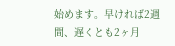始めます。早ければ2週間、遅くとも2ヶ月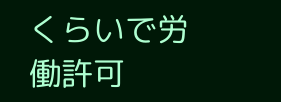くらいで労働許可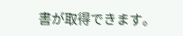書が取得できます。